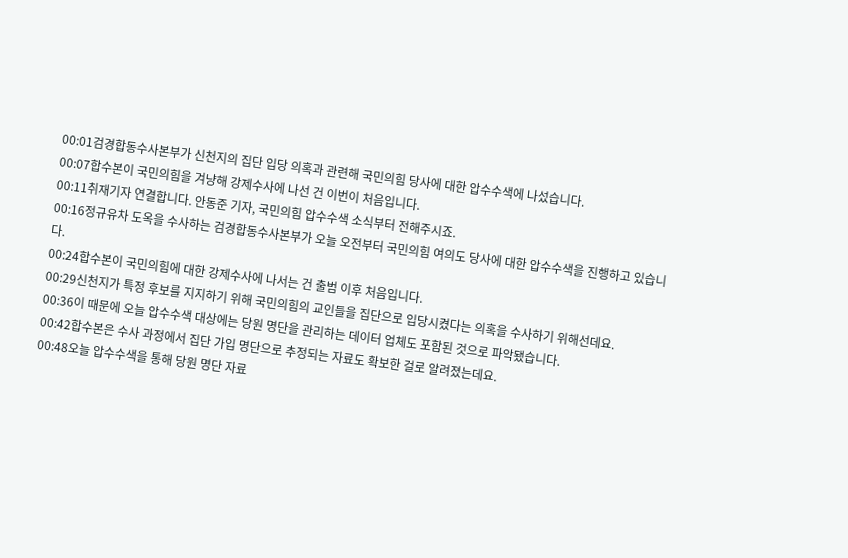00:01검경합동수사본부가 신천지의 집단 입당 의혹과 관련해 국민의힘 당사에 대한 압수수색에 나섰습니다.
00:07합수본이 국민의힘을 겨냥해 강제수사에 나선 건 이번이 처음입니다.
00:11취재기자 연결합니다. 안동준 기자, 국민의힘 압수수색 소식부터 전해주시죠.
00:16정규유차 도옥을 수사하는 검경합동수사본부가 오늘 오전부터 국민의힘 여의도 당사에 대한 압수수색을 진행하고 있습니다.
00:24합수본이 국민의힘에 대한 강제수사에 나서는 건 출범 이후 처음입니다.
00:29신천지가 특정 후보를 지지하기 위해 국민의힘의 교인들을 집단으로 입당시켰다는 의혹을 수사하기 위해선데요.
00:36이 때문에 오늘 압수수색 대상에는 당원 명단을 관리하는 데이터 업체도 포함된 것으로 파악됐습니다.
00:42합수본은 수사 과정에서 집단 가입 명단으로 추정되는 자료도 확보한 걸로 알려졌는데요.
00:48오늘 압수수색을 통해 당원 명단 자료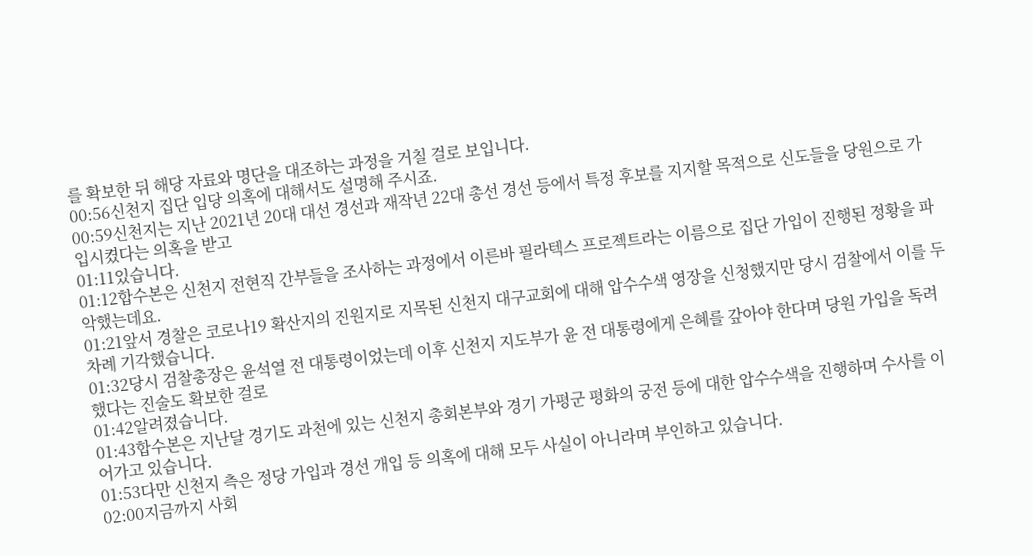를 확보한 뒤 해당 자료와 명단을 대조하는 과정을 거칠 걸로 보입니다.
00:56신천지 집단 입당 의혹에 대해서도 설명해 주시죠.
00:59신천지는 지난 2021년 20대 대선 경선과 재작년 22대 총선 경선 등에서 특정 후보를 지지할 목적으로 신도들을 당원으로 가입시켰다는 의혹을 받고
01:11있습니다.
01:12합수본은 신천지 전현직 간부들을 조사하는 과정에서 이른바 필라텍스 프로젝트라는 이름으로 집단 가입이 진행된 정황을 파악했는데요.
01:21앞서 경찰은 코로나19 확산지의 진원지로 지목된 신천지 대구교회에 대해 압수수색 영장을 신청했지만 당시 검찰에서 이를 두 차례 기각했습니다.
01:32당시 검찰총장은 윤석열 전 대통령이었는데 이후 신천지 지도부가 윤 전 대통령에게 은혜를 갚아야 한다며 당원 가입을 독려했다는 진술도 확보한 걸로
01:42알려졌습니다.
01:43합수본은 지난달 경기도 과천에 있는 신천지 총회본부와 경기 가평군 평화의 궁전 등에 대한 압수수색을 진행하며 수사를 이어가고 있습니다.
01:53다만 신천지 측은 정당 가입과 경선 개입 등 의혹에 대해 모두 사실이 아니라며 부인하고 있습니다.
02:00지금까지 사회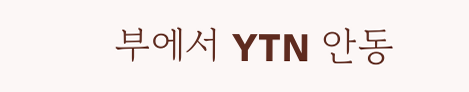부에서 YTN 안동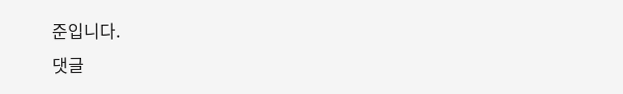준입니다.
댓글